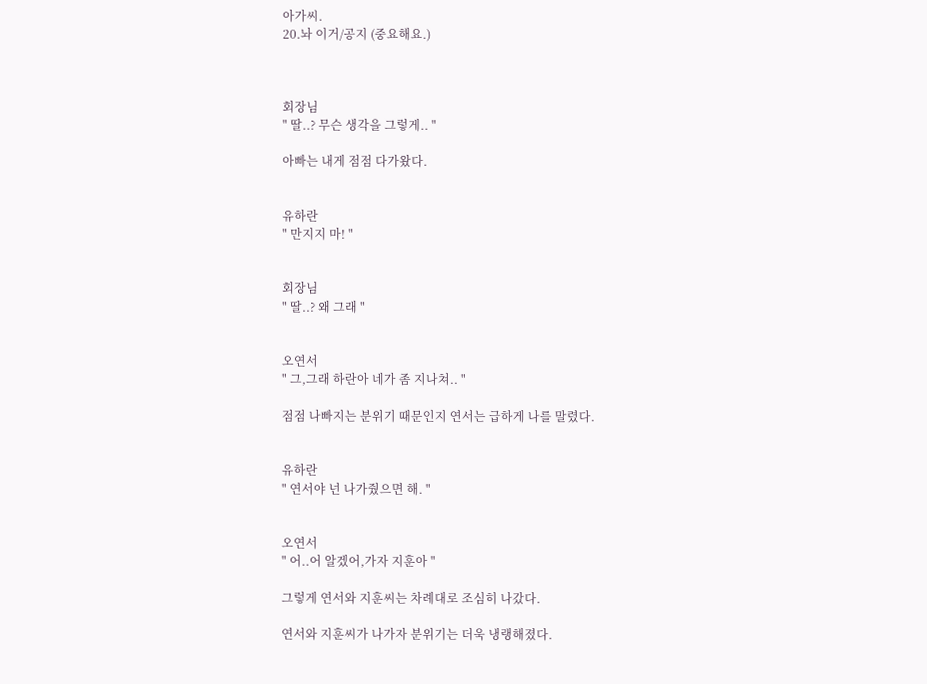아가씨.
20.놔 이거/공지 (중요해요.)



회장님
" 딸..? 무슨 생각을 그렇게.. "

아빠는 내게 점점 다가왔다.


유하란
" 만지지 마! "


회장님
" 딸..? 왜 그래 "


오연서
" 그,그래 하란아 네가 좀 지나쳐.. "

점점 나빠지는 분위기 때문인지 연서는 급하게 나를 말렸다.


유하란
" 연서야 넌 나가줬으면 해. "


오연서
" 어..어 알겠어,가자 지훈아 "

그렇게 연서와 지훈씨는 차례대로 조심히 나갔다.

연서와 지훈씨가 나가자 분위기는 더욱 냉랭해졌다.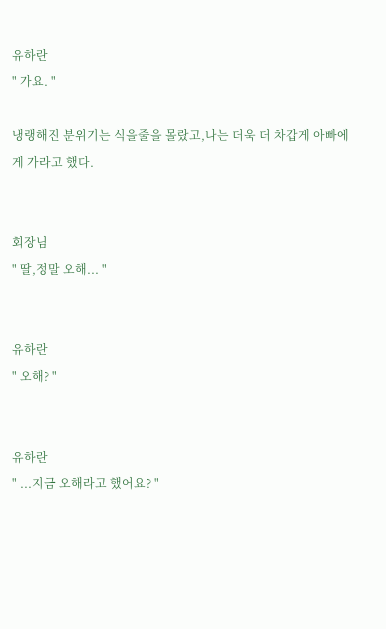유하란
" 가요. "

냉랭해진 분위기는 식을줄을 몰랐고,나는 더욱 더 차갑게 아빠에게 가라고 했다.


회장님
" 딸,정말 오해... "


유하란
" 오해? "


유하란
" ...지금 오해라고 했어요? "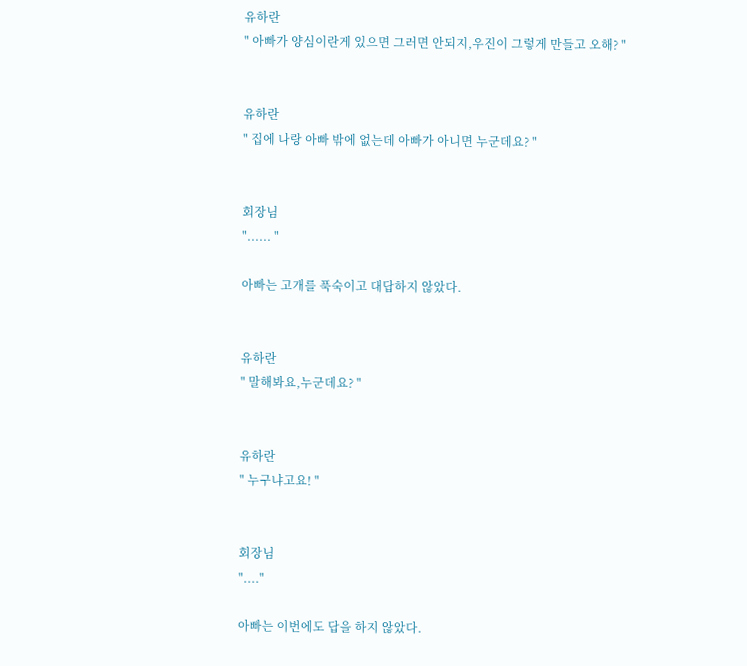유하란
" 아빠가 양심이란게 있으면 그러면 안되지,우진이 그렇게 만들고 오해? "


유하란
" 집에 나랑 아빠 밖에 없는데 아빠가 아니면 누군데요? "


회장님
"...... "

아빠는 고개를 푹숙이고 대답하지 않았다.


유하란
" 말해봐요,누군데요? "


유하란
" 누구냐고요! "


회장님
"...."

아빠는 이번에도 답을 하지 않았다.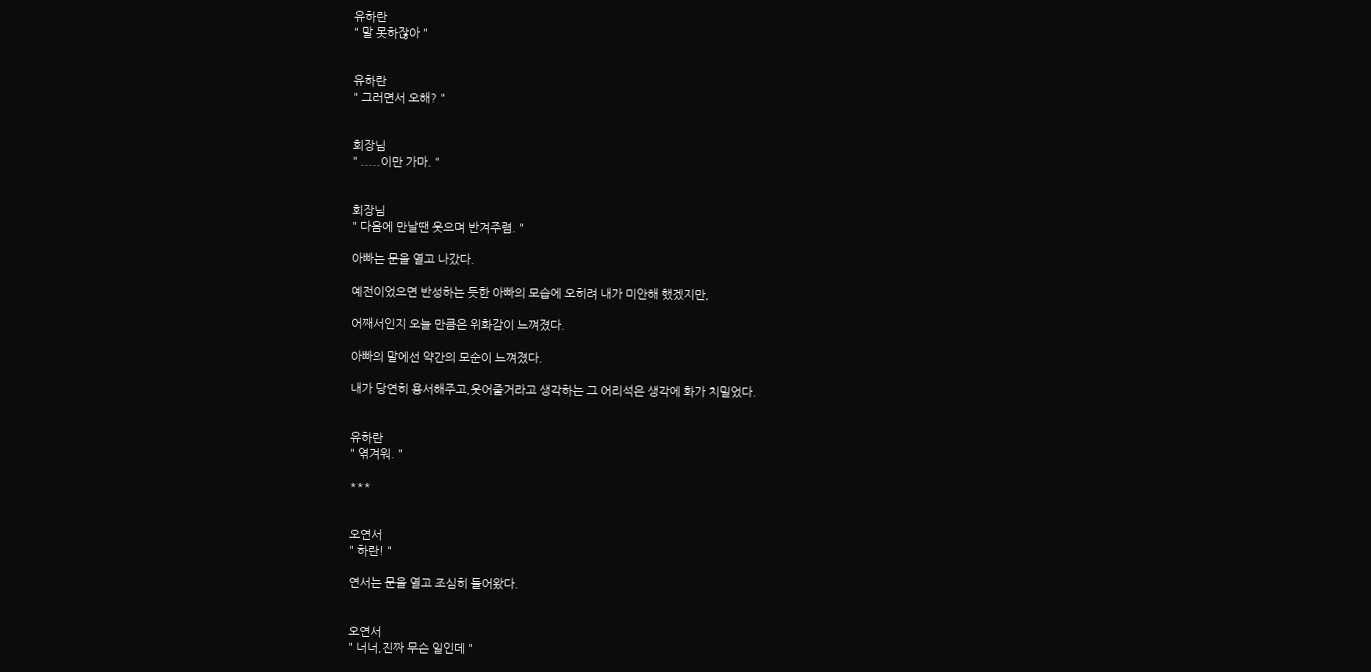유하란
" 말 못하잖아 "


유하란
" 그러면서 오해? "


회장님
" .....이만 가마. "


회장님
" 다음에 만날땐 웃으며 반겨주렴. "

아빠는 문을 열고 나갔다.

예전이었으면 반성하는 듯한 아빠의 모습에 오히려 내가 미안해 했겠지만,

어째서인지 오늘 만큼은 위화감이 느껴졌다.

아빠의 말에선 약간의 모순이 느껴졌다.

내가 당연히 용서해주고,웃어줄거라고 생각하는 그 어리석은 생각에 화가 치밀었다.


유하란
" 엮겨워. "

***


오연서
" 하란! "

연서는 문을 열고 조심히 들어왔다.


오연서
" 너너,진짜 무슨 일인데 "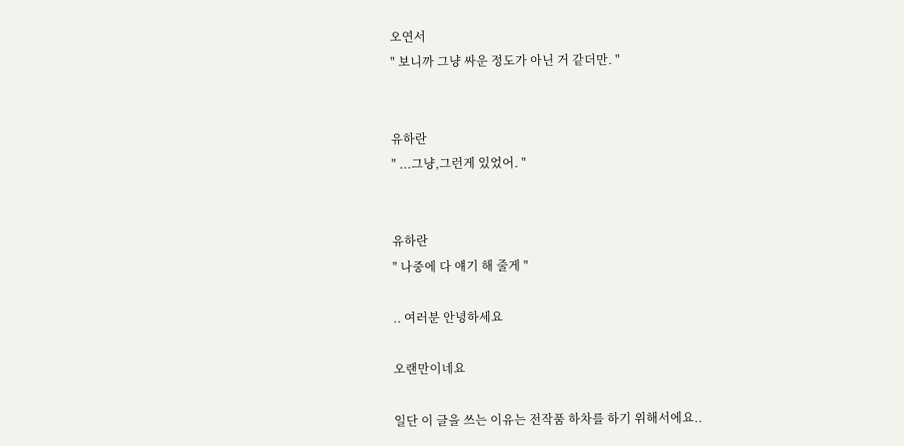오연서
" 보니까 그냥 싸운 정도가 아닌 거 같더만. "


유하란
" ...그냥,그런게 있었어. "


유하란
" 나중에 다 얘기 해 줄게 "

.. 여러분 안녕하세요

오랜만이네요

일단 이 글을 쓰는 이유는 전작품 하차를 하기 위해서에요..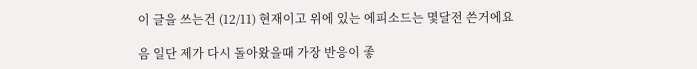이 글을 쓰는건 (12/11) 현재이고 위에 있는 에피소드는 몇달전 쓴거에요

음 일단 제가 다시 돌아왔을때 가장 반응이 좋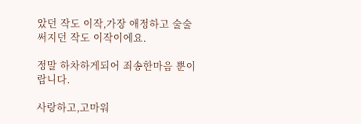았던 작도 이작,가장 애정하고 술술 써지던 작도 이작이에요.

정말 하차하게되어 죄송한마음 뿐이랍니다.

사랑하고,고마워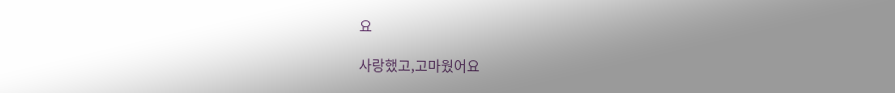요

사랑했고,고마웠어요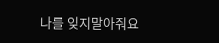나를 잊지말아줘요